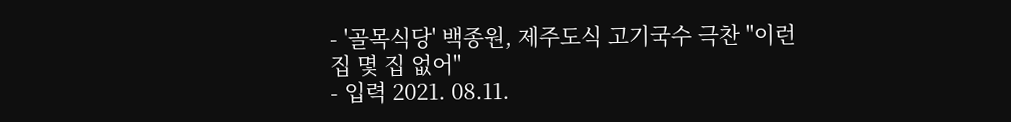- '골목식당' 백종원, 제주도식 고기국수 극찬 "이런 집 몇 집 없어"
- 입력 2021. 08.11.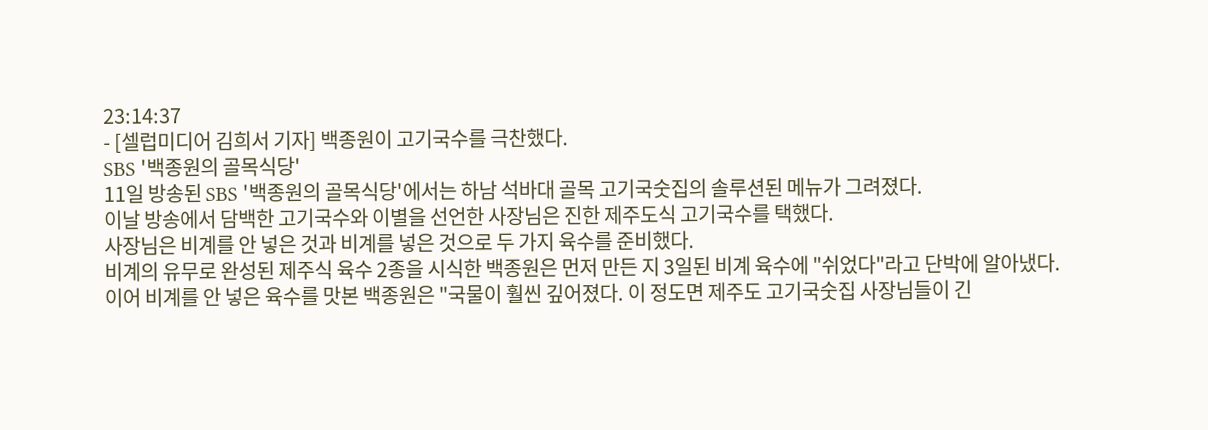23:14:37
- [셀럽미디어 김희서 기자] 백종원이 고기국수를 극찬했다.
SBS '백종원의 골목식당'
11일 방송된 SBS '백종원의 골목식당'에서는 하남 석바대 골목 고기국숫집의 솔루션된 메뉴가 그려졌다.
이날 방송에서 담백한 고기국수와 이별을 선언한 사장님은 진한 제주도식 고기국수를 택했다.
사장님은 비계를 안 넣은 것과 비계를 넣은 것으로 두 가지 육수를 준비했다.
비계의 유무로 완성된 제주식 육수 2종을 시식한 백종원은 먼저 만든 지 3일된 비계 육수에 "쉬었다"라고 단박에 알아냈다.
이어 비계를 안 넣은 육수를 맛본 백종원은 "국물이 훨씬 깊어졌다. 이 정도면 제주도 고기국숫집 사장님들이 긴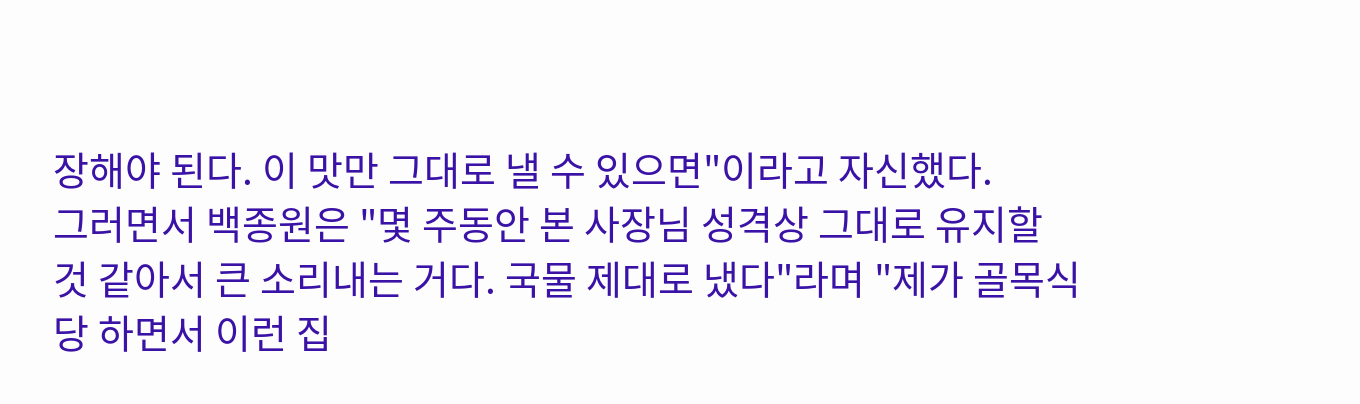장해야 된다. 이 맛만 그대로 낼 수 있으면"이라고 자신했다.
그러면서 백종원은 "몇 주동안 본 사장님 성격상 그대로 유지할 것 같아서 큰 소리내는 거다. 국물 제대로 냈다"라며 "제가 골목식당 하면서 이런 집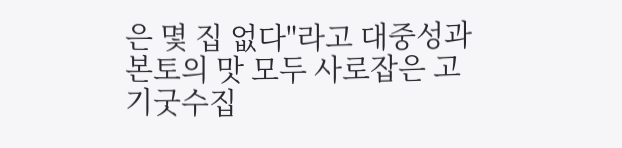은 몇 집 없다"라고 대중성과 본토의 맛 모두 사로잡은 고기굿수집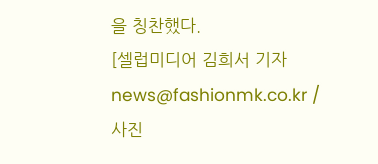을 칭찬했다.
[셀럽미디어 김희서 기자 news@fashionmk.co.kr / 사진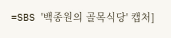=SBS '백종원의 골목식당' 캡처]